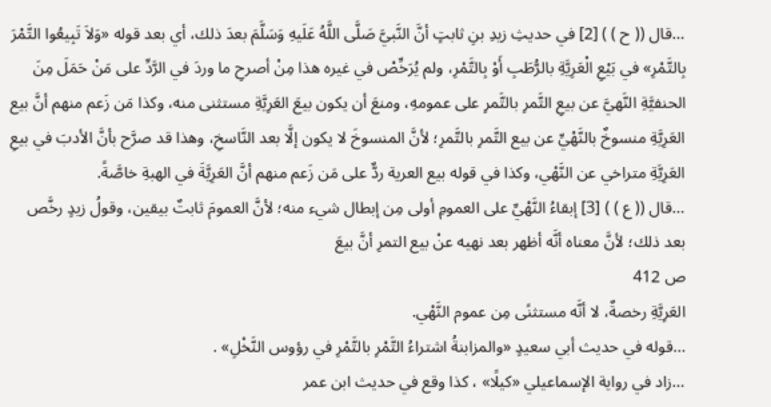…قال (( ح ) ) [2] في حديثِ زيدِ بنِ ثابتٍ أنَّ النَّبيَّ صَلَّى اللَّهُ عَلَيهِ وَسَلَّمَ بعدَ ذلك، أي بعد قوله «وَلاَ تَبِيعُوا التَّمْرَ بِالتَّمْرِ» في بَيْعِ الْعَرِيَّةِ بالرُّطَبِ أَوْ بِالتَّمْرِ، ولم يُرَخِّصْ في غيره هذا مِنْ أصرحِ ما وردَ في الرَّدِّ على مَنْ حَمَلَ مِنَ الحنفيَّةِ النَّهيَّ عن بيعِ التَّمرِ بالتَّمرِ على عمومهِ، ومنعَ أن يكون بيعَ العَرِيَّةِ مستثنى منه، وكذا مَن زَعم منهم أنَّ بيع العَرِيَّةِ منسوخٌ بالنَّهْيِّ عن بيع التَّمرِ بالتَّمرِ؛ لأنَّ المنسوخَ لا يكون إلَّا بعد النَّاسخِ، وهذا قد صرَّح بأنَّ الأدبَ في بيعِ العَرِيَّةِ متراخي عن النَّهْي، وكذا في قوله بيع العرية ردٌّ على مَن زَعم منهم أنَّ العَرِيَّةَ في الهبةِ خاصَّةً.
…قال (( ع ) ) [3] إبقاءُ النَّهْيِّ على العمومِ أولى مِن إبطال شيء منه؛ لأنَّ العمومَ ثابتٌ بيقين، وقولُ زيدٍ رخَّص بعد ذلك؛ لأنَّ معناه أنَّه أظهر بعد نهيه عنْ بيع التمرِ أنَّ بيعَ
ص 412
العَرِيَّةِ رخصةٌ، لا أنَّه مستثنًى مِن عموم النَّهْي.
…قوله في حديث أبي سعيدٍ «والمزابنةُ اشتراءُ التَّمْرِ بالتَّمْرِ في رؤوس النَّخْلِ» .
…زاد في رواية الإسماعيلي «كيلًا» ، كذا وقع في حديث ابن عمر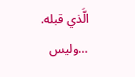الَّذي قبله.
…وليس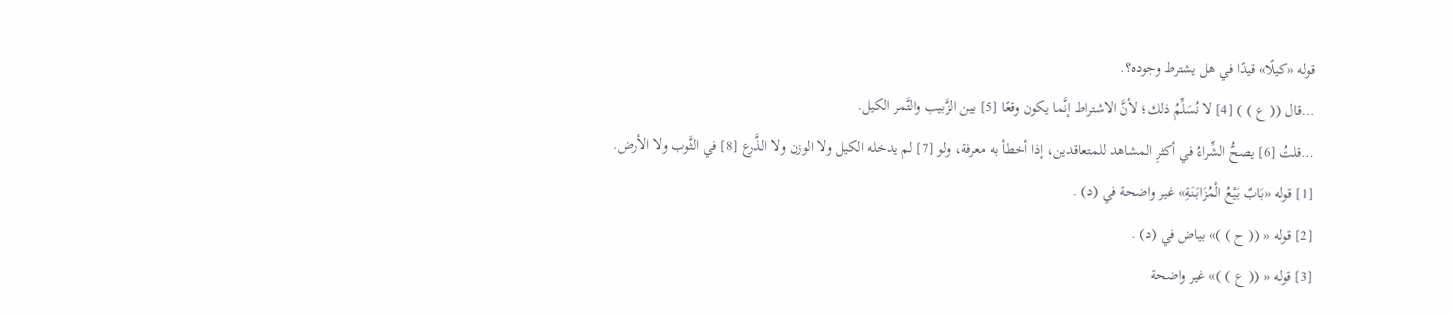قوله «كيلًا» قيدًا في هل يشترط وجوده؟.
…قال (( ع ) ) [4] لا نُسَلِّمُ ذلك؛ لأنَّ الاشتراط إنَّما يكون وقعًا [5] بين الزَّبيب والتَّمر الكيل.
…قلتُ [6] يصحُّ الشِّراءُ في أكثرِ المشاهد للمتعاقدين، إذا أخطأ به معرفة، ولو [7] لم يدخله الكيل ولا الوزن ولا الذَّرع [8] في الثَّوب ولا الأرض.
[1] قوله «بَابٌ بَيْعُ الْمُزَابَنَةِ» غير واضحة في (د) .
[2] قوله « (( ح ) )» بياض في (د) .
[3] قوله « (( ع ) )» غير واضحة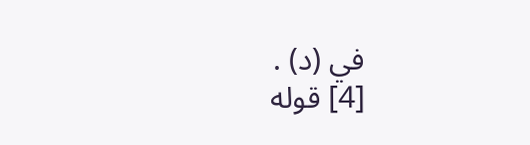في (د) .
[4] قوله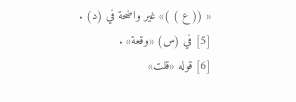« (( ع ) )» غير واضحة في (د) .
[5] في (س) «وقعة» .
[6] قوله «قلت»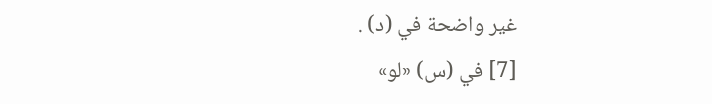غير واضحة في (د) .
[7] في (س) «لو»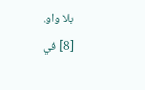بلا واو.
[8] في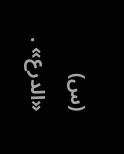(س) «الدرع» .